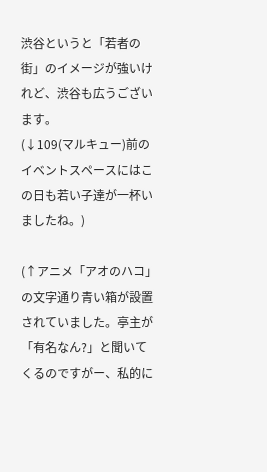渋谷というと「若者の街」のイメージが強いけれど、渋谷も広うございます。
(↓109(マルキュー)前のイベントスペースにはこの日も若い子達が一杯いましたね。)

(↑アニメ「アオのハコ」の文字通り青い箱が設置されていました。亭主が「有名なん?」と聞いてくるのですがー、私的に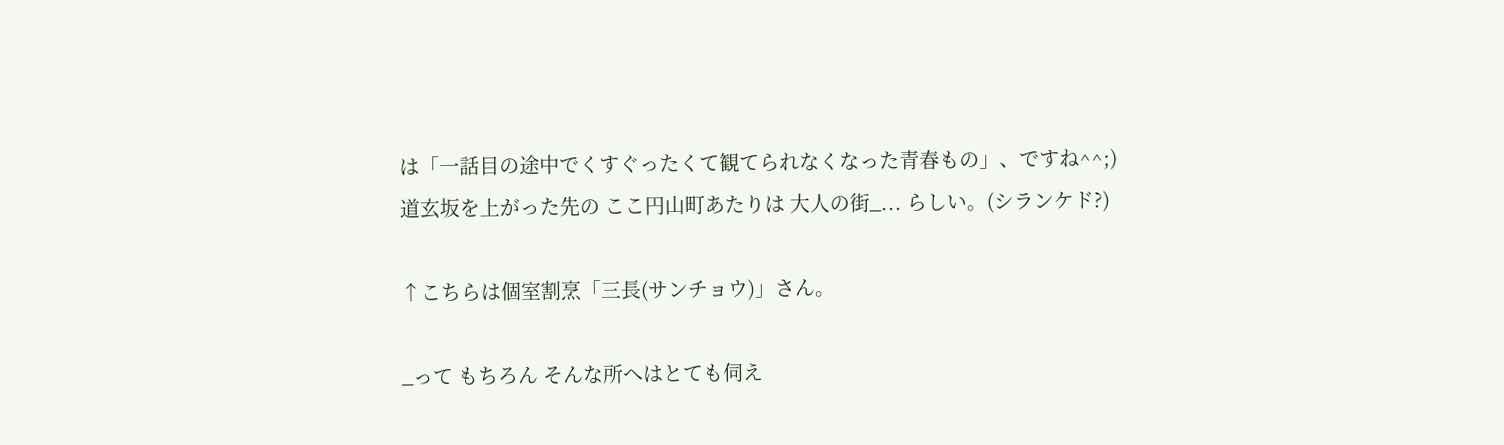は「一話目の途中でくすぐったくて観てられなくなった青春もの」、ですね^^;)
道玄坂を上がった先の ここ円山町あたりは 大人の街_... らしい。(シランケド?)

↑こちらは個室割烹「三長(サンチョウ)」さん。

_って もちろん そんな所へはとても伺え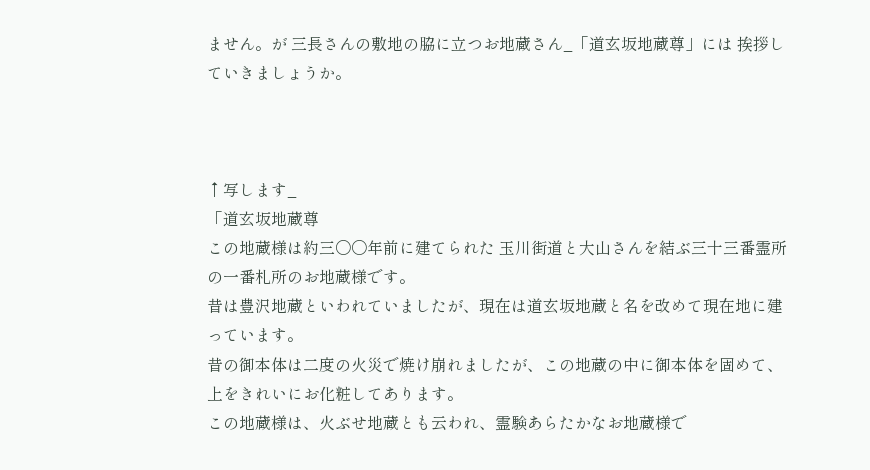ません。が 三長さんの敷地の脇に立つお地蔵さん_「道玄坂地蔵尊」には 挨拶していきましょうか。



↑写します_
「道玄坂地蔵尊
この地蔵様は約三〇〇年前に建てられた 玉川街道と大山さんを結ぶ三十三番霊所の一番札所のお地蔵様です。
昔は豊沢地蔵といわれていましたが、現在は道玄坂地蔵と名を改めて現在地に建っています。
昔の御本体は二度の火災で焼け崩れましたが、この地蔵の中に御本体を固めて、上をきれいにお化粧してあります。
この地蔵様は、火ぶせ地蔵とも云われ、霊験あらたかなお地蔵様で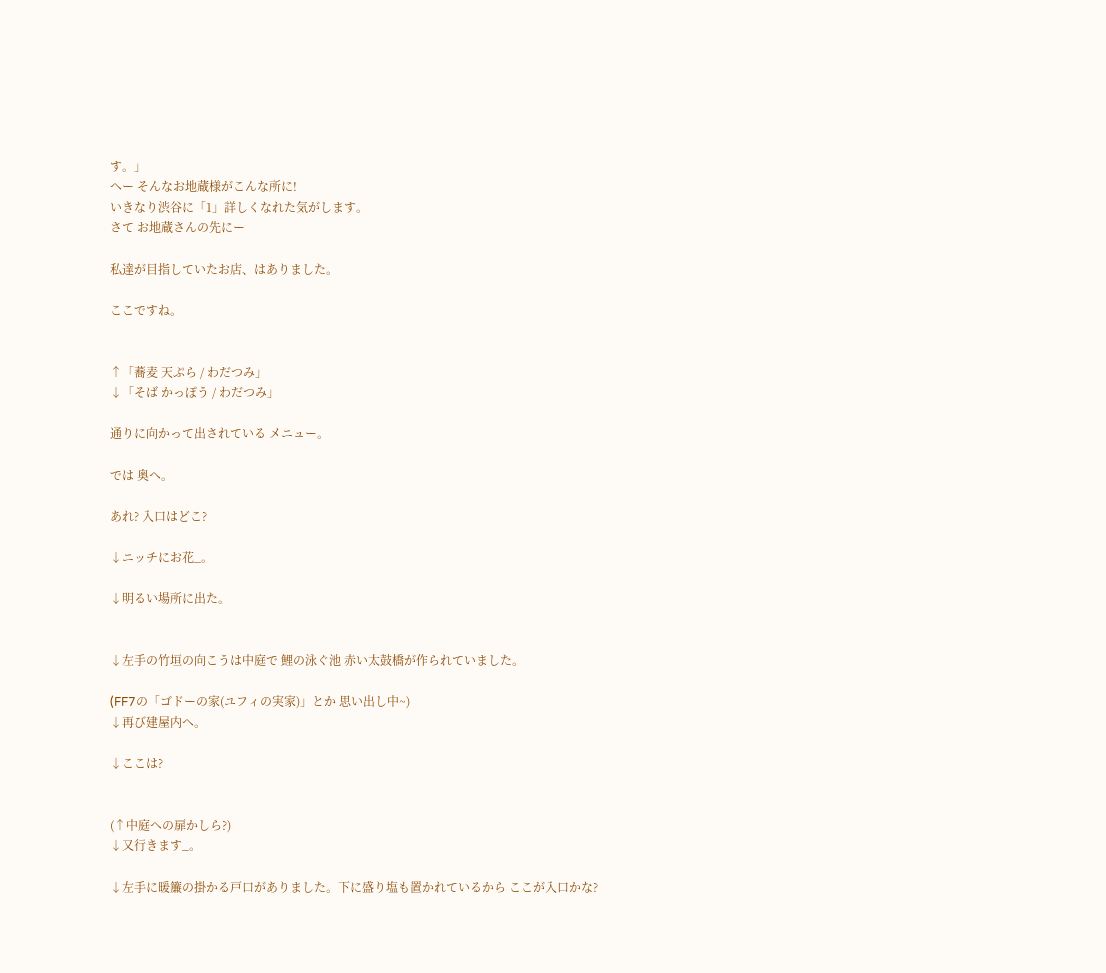す。」
へー そんなお地蔵様がこんな所に!
いきなり渋谷に「1」詳しくなれた気がします。
さて お地蔵さんの先にー

私達が目指していたお店、はありました。

ここですね。


↑「蕎麦 天ぷら / わだつみ」
↓「そば かっぽう / わだつみ」

通りに向かって出されている メニュー。

では 奥へ。

あれ? 入口はどこ?

↓ニッチにお花_。

↓明るい場所に出た。


↓左手の竹垣の向こうは中庭で 鯉の泳ぐ池 赤い太鼓橋が作られていました。

(FF7の「ゴドーの家(ユフィの実家)」とか 思い出し中~)
↓再び建屋内へ。

↓ここは?


(↑中庭への扉かしら?)
↓又行きます_。

↓左手に暖簾の掛かる戸口がありました。下に盛り塩も置かれているから ここが入口かな?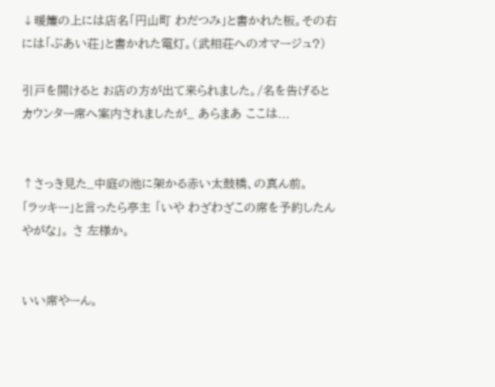↓暖簾の上には店名「円山町 わだつみ」と書かれた板。その右には「ぶあい荘」と書かれた電灯。(武相荘へのオマージュ?)

引戸を開けると お店の方が出て来られました。/名を告げると カウンター席へ案内されましたが_ あらまあ ここは...


↑さっき見た_中庭の池に架かる赤い太鼓橋、の真ん前。
「ラッキー」と言ったら亭主 「いや わざわざこの席を予約したんやがな」。 さ 左様か。


いい席やーん。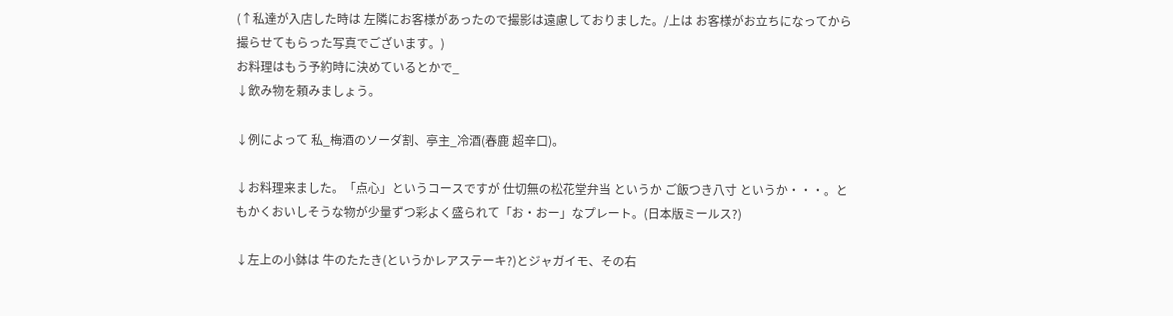(↑私達が入店した時は 左隣にお客様があったので撮影は遠慮しておりました。/上は お客様がお立ちになってから撮らせてもらった写真でございます。)
お料理はもう予約時に決めているとかで_
↓飲み物を頼みましょう。

↓例によって 私_梅酒のソーダ割、亭主_冷酒(春鹿 超辛口)。

↓お料理来ました。「点心」というコースですが 仕切無の松花堂弁当 というか ご飯つき八寸 というか・・・。ともかくおいしそうな物が少量ずつ彩よく盛られて「お・おー」なプレート。(日本版ミールス?)

↓左上の小鉢は 牛のたたき(というかレアステーキ?)とジャガイモ、その右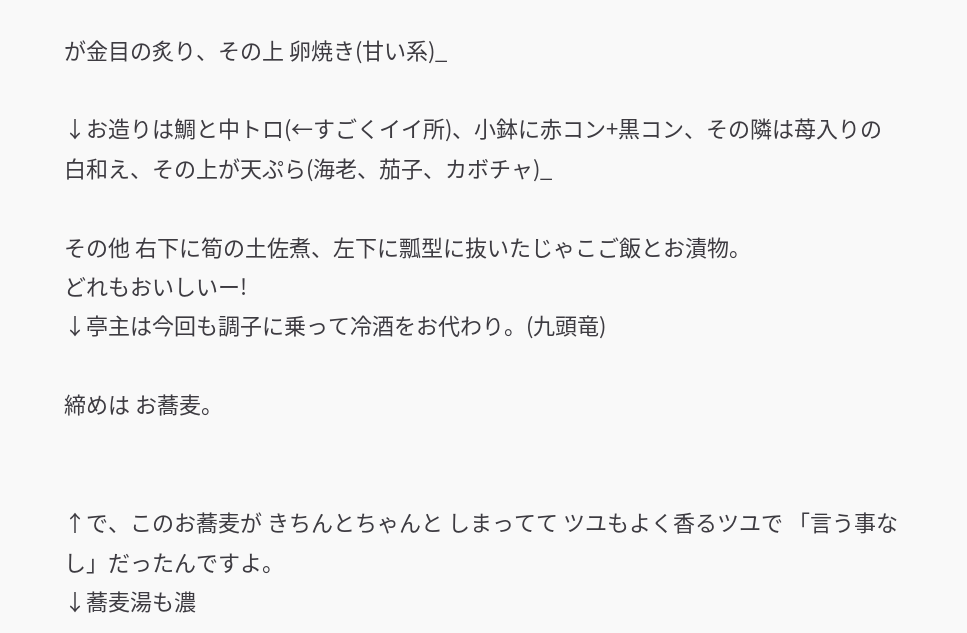が金目の炙り、その上 卵焼き(甘い系)_

↓お造りは鯛と中トロ(←すごくイイ所)、小鉢に赤コン+黒コン、その隣は苺入りの白和え、その上が天ぷら(海老、茄子、カボチャ)_

その他 右下に筍の土佐煮、左下に瓢型に抜いたじゃこご飯とお漬物。
どれもおいしいー!
↓亭主は今回も調子に乗って冷酒をお代わり。(九頭竜)

締めは お蕎麦。


↑で、このお蕎麦が きちんとちゃんと しまってて ツユもよく香るツユで 「言う事なし」だったんですよ。
↓蕎麦湯も濃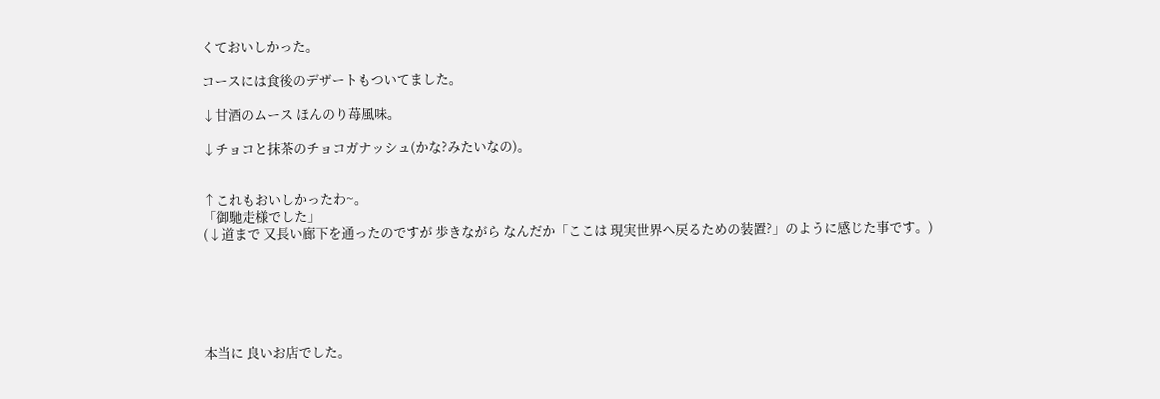くておいしかった。

コースには食後のデザートもついてました。

↓甘酒のムース ほんのり苺風味。

↓チョコと抹茶のチョコガナッシュ(かな?みたいなの)。


↑これもおいしかったわ~。
「御馳走様でした」
(↓道まで 又長い廊下を通ったのですが 歩きながら なんだか「ここは 現実世界へ戻るための装置?」のように感じた事です。)






本当に 良いお店でした。